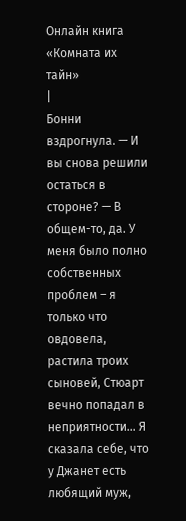Онлайн книга «Комната их тайн»
|
Бонни вздрогнула. — И вы снова решили остаться в стороне? — В общем-то, да. У меня было полно собственных проблем – я только что овдовела, растила троих сыновей, Стюарт вечно попадал в неприятности… Я сказала себе, что у Джанет есть любящий муж,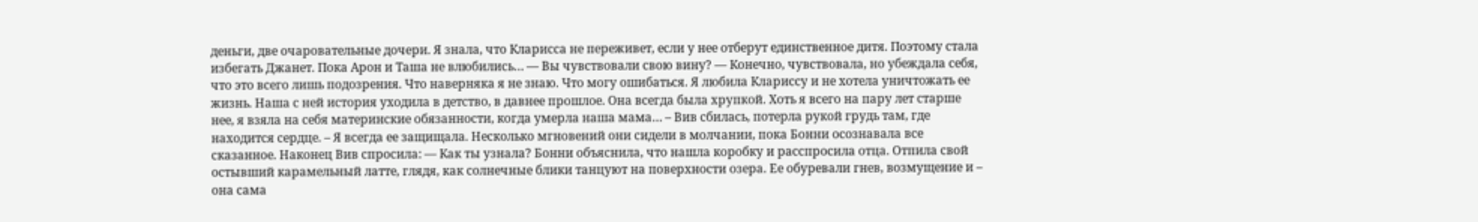деньги, две очаровательные дочери. Я знала, что Кларисса не переживет, если у нее отберут единственное дитя. Поэтому стала избегать Джанет. Пока Арон и Таша не влюбились… — Вы чувствовали свою вину? — Конечно, чувствовала, но убеждала себя, что это всего лишь подозрения. Что наверняка я не знаю. Что могу ошибаться. Я любила Клариссу и не хотела уничтожать ее жизнь. Наша с ней история уходила в детство, в давнее прошлое. Она всегда была хрупкой. Хоть я всего на пару лет старше нее, я взяла на себя материнские обязанности, когда умерла наша мама… – Вив сбилась, потерла рукой грудь там, где находится сердце. – Я всегда ее защищала. Несколько мгновений они сидели в молчании, пока Бонни осознавала все сказанное. Наконец Вив спросила: — Как ты узнала? Бонни объяснила, что нашла коробку и расспросила отца. Отпила свой остывший карамельный латте, глядя, как солнечные блики танцуют на поверхности озера. Ее обуревали гнев, возмущение и – она сама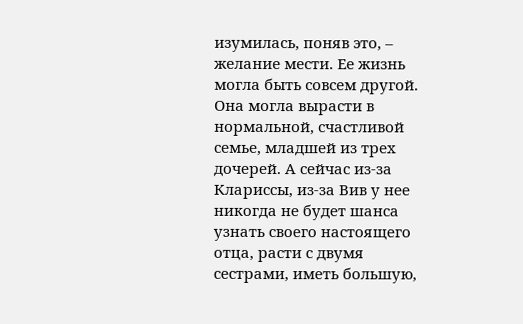изумилась, поняв это, – желание мести. Ее жизнь могла быть совсем другой. Она могла вырасти в нормальной, счастливой семье, младшей из трех дочерей. А сейчас из-за Клариссы, из-за Вив у нее никогда не будет шанса узнать своего настоящего отца, расти с двумя сестрами, иметь большую,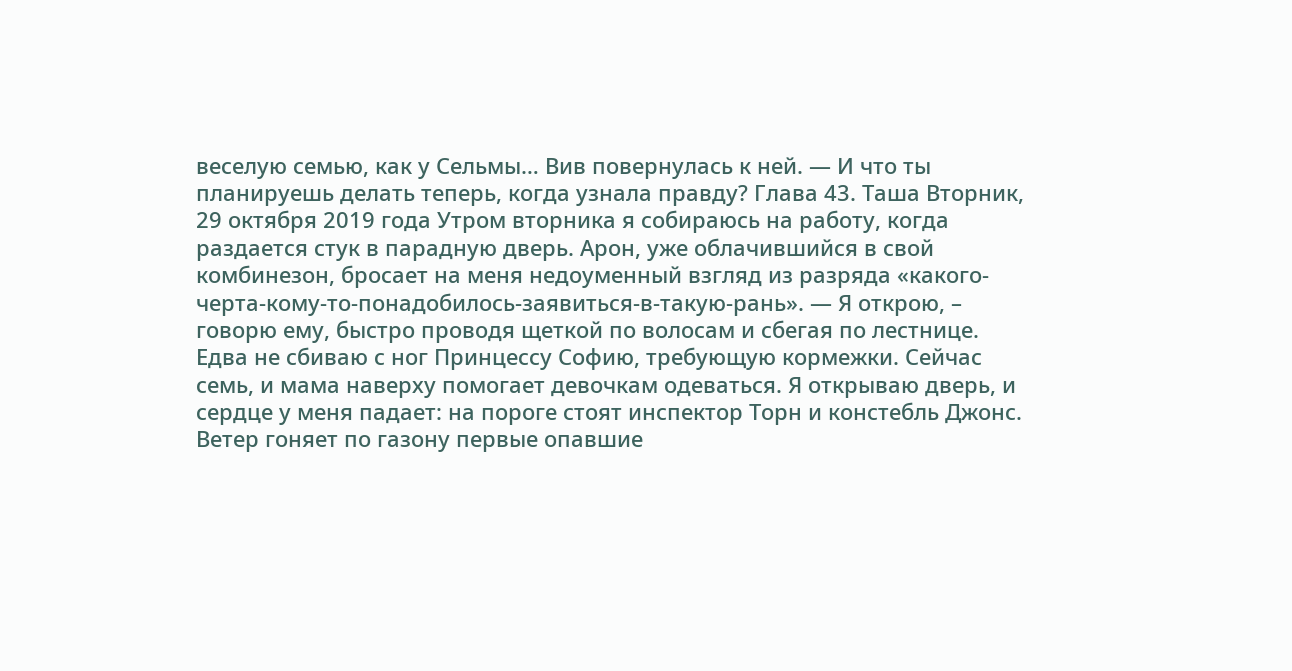веселую семью, как у Сельмы… Вив повернулась к ней. — И что ты планируешь делать теперь, когда узнала правду? Глава 43. Таша Вторник, 29 октября 2019 года Утром вторника я собираюсь на работу, когда раздается стук в парадную дверь. Арон, уже облачившийся в свой комбинезон, бросает на меня недоуменный взгляд из разряда «какого-черта-кому-то-понадобилось-заявиться-в-такую-рань». — Я открою, – говорю ему, быстро проводя щеткой по волосам и сбегая по лестнице. Едва не сбиваю с ног Принцессу Софию, требующую кормежки. Сейчас семь, и мама наверху помогает девочкам одеваться. Я открываю дверь, и сердце у меня падает: на пороге стоят инспектор Торн и констебль Джонс. Ветер гоняет по газону первые опавшие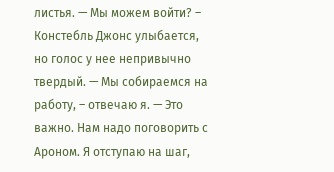листья. — Мы можем войти? – Констебль Джонс улыбается, но голос у нее непривычно твердый. — Мы собираемся на работу, – отвечаю я. — Это важно. Нам надо поговорить с Ароном. Я отступаю на шаг,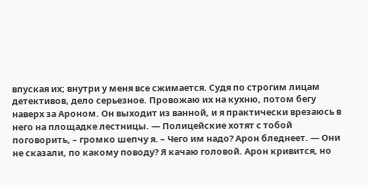впуская их; внутри у меня все сжимается. Судя по строгим лицам детективов, дело серьезное. Провожаю их на кухню, потом бегу наверх за Ароном. Он выходит из ванной, и я практически врезаюсь в него на площадке лестницы. — Полицейские хотят с тобой поговорить, – громко шепчу я. – Чего им надо? Арон бледнеет. — Они не сказали, по какому поводу? Я качаю головой. Арон кривится, но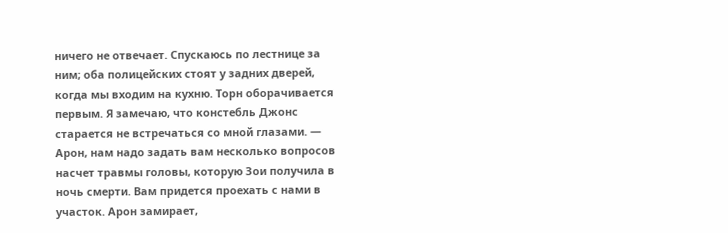ничего не отвечает. Спускаюсь по лестнице за ним; оба полицейских стоят у задних дверей, когда мы входим на кухню. Торн оборачивается первым. Я замечаю, что констебль Джонс старается не встречаться со мной глазами. — Арон, нам надо задать вам несколько вопросов насчет травмы головы, которую Зои получила в ночь смерти. Вам придется проехать с нами в участок. Арон замирает,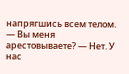напрягшись всем телом. — Вы меня арестовываете? — Нет. У нас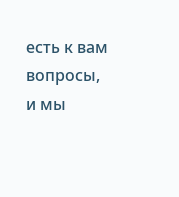есть к вам вопросы, и мы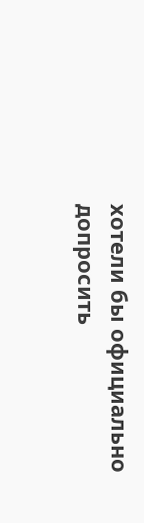хотели бы официально допросить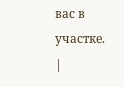вас в участке. |